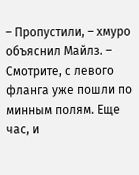– Пропустили, – хмуро объяснил Майлз. – Смотрите, с левого фланга уже пошли по минным полям. Еще час, и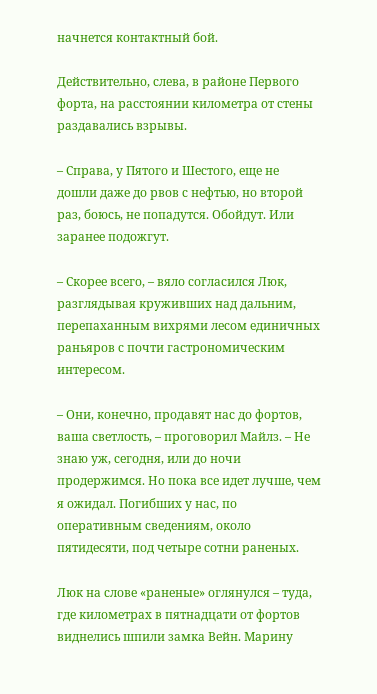начнется контактный бой.

Действительно, слева, в районе Первого форта, на расстоянии километра от стены раздавались взрывы.

– Справа, у Пятого и Шестого, еще не дошли даже до рвов с нефтью, но второй раз, боюсь, не попадутся. Обойдут. Или заранее подожгут.

– Скорее всего, – вяло согласился Люк, разглядывая круживших над дальним, перепаханным вихрями лесом единичных раньяров с почти гастрономическим интересом.

– Они, конечно, продавят нас до фортов, ваша светлость, – проговорил Майлз. – Не знаю уж, сегодня, или до ночи продержимся. Но пока все идет лучше, чем я ожидал. Погибших у нас, по оперативным сведениям, около пятидесяти, под четыре сотни раненых.

Люк на слове «раненые» оглянулся – туда, где километрах в пятнадцати от фортов виднелись шпили замка Вейн. Марину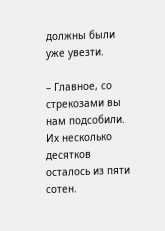должны были уже увезти.

– Главное, со стрекозами вы нам подсобили. Их несколько десятков осталось из пяти сотен.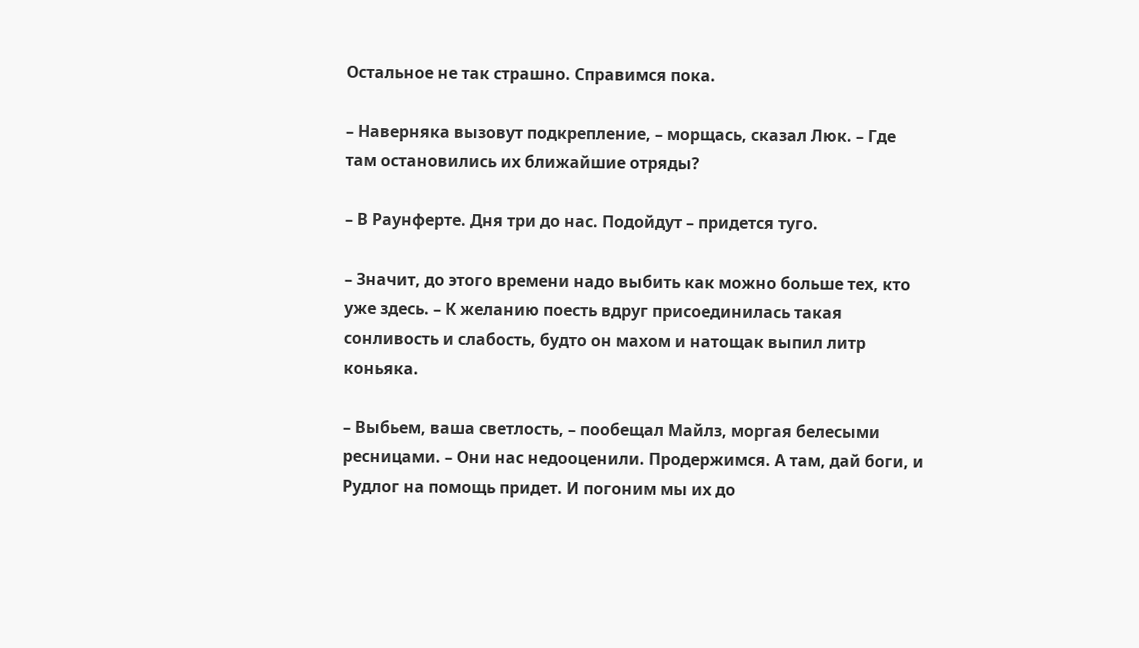Остальное не так страшно. Справимся пока.

– Наверняка вызовут подкрепление, – морщась, сказал Люк. – Где там остановились их ближайшие отряды?

– В Раунферте. Дня три до нас. Подойдут – придется туго.

– Значит, до этого времени надо выбить как можно больше тех, кто уже здесь. – К желанию поесть вдруг присоединилась такая сонливость и слабость, будто он махом и натощак выпил литр коньяка.

– Выбьем, ваша светлость, – пообещал Майлз, моргая белесыми ресницами. – Они нас недооценили. Продержимся. А там, дай боги, и Рудлог на помощь придет. И погоним мы их до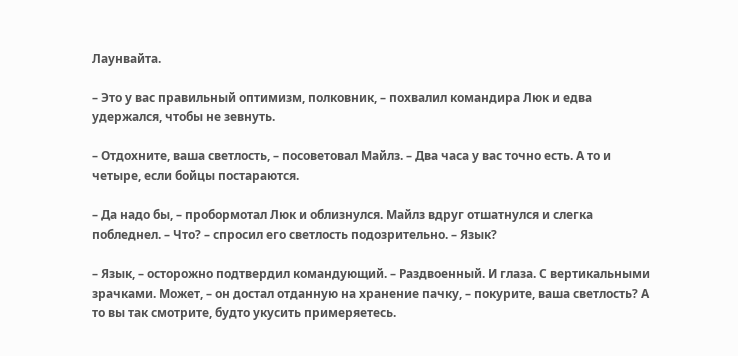Лаунвайта.

– Это у вас правильный оптимизм, полковник, – похвалил командира Люк и едва удержался, чтобы не зевнуть.

– Отдохните, ваша светлость, – посоветовал Майлз. – Два часа у вас точно есть. А то и четыре, если бойцы постараются.

– Да надо бы, – пробормотал Люк и облизнулся. Майлз вдруг отшатнулся и слегка побледнел. – Что? – спросил его светлость подозрительно. – Язык?

– Язык, – осторожно подтвердил командующий. – Раздвоенный. И глаза. С вертикальными зрачками. Может, – он достал отданную на хранение пачку, – покурите, ваша светлость? А то вы так смотрите, будто укусить примеряетесь.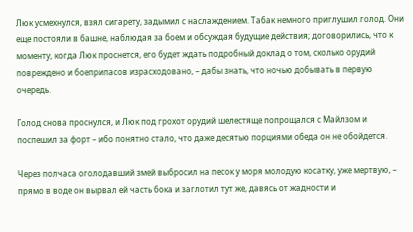Люк усмехнулся, взял сигарету, задымил с наслаждением. Табак немного приглушил голод. Они еще постояли в башне, наблюдая за боем и обсуждая будущие действия; договорились, что к моменту, когда Люк проснется, его будет ждать подробный доклад о том, сколько орудий повреждено и боеприпасов израсходовано, – дабы знать, что ночью добывать в первую очередь.

Голод снова проснулся, и Люк под грохот орудий шелестяще попрощался с Майлзом и поспешил за форт – ибо понятно стало, что даже десятью порциями обеда он не обойдется.

Через полчаса оголодавший змей выбросил на песок у моря молодую косатку, уже мертвую, – прямо в воде он вырвал ей часть бока и заглотил тут же, давясь от жадности и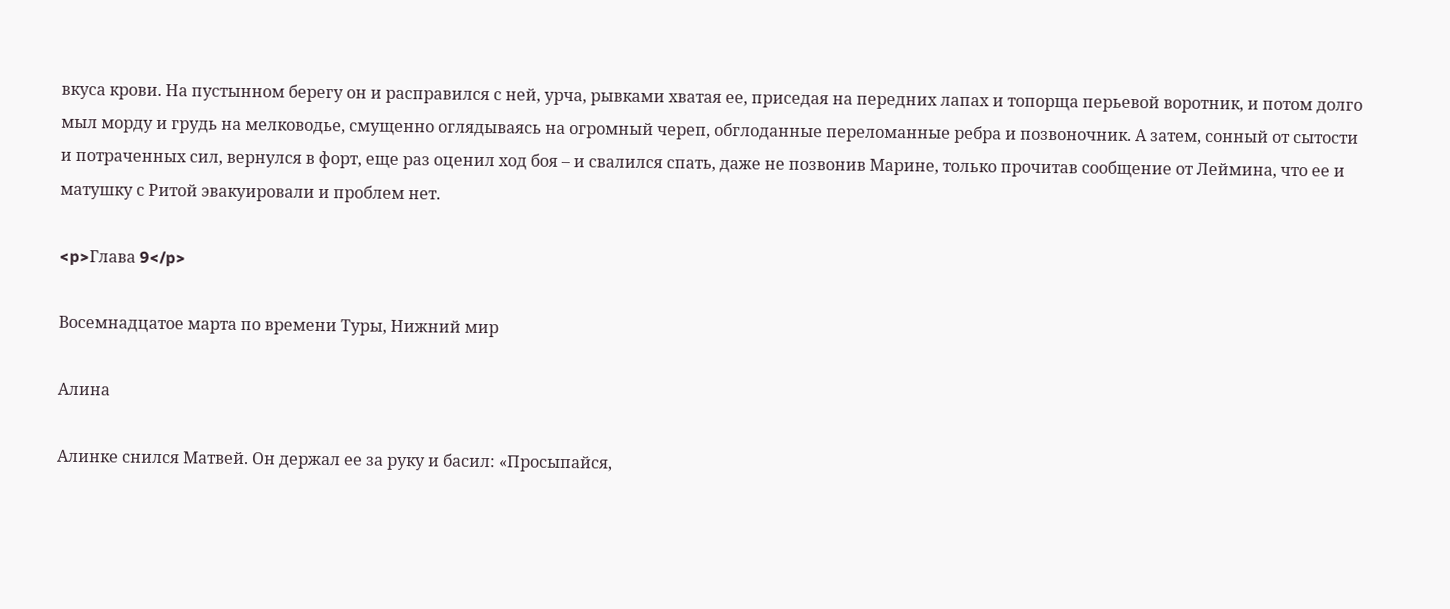вкуса крови. На пустынном берегу он и расправился с ней, урча, рывками хватая ее, приседая на передних лапах и топорща перьевой воротник, и потом долго мыл морду и грудь на мелководье, смущенно оглядываясь на огромный череп, обглоданные переломанные ребра и позвоночник. А затем, сонный от сытости и потраченных сил, вернулся в форт, еще раз оценил ход боя – и свалился спать, даже не позвонив Марине, только прочитав сообщение от Леймина, что ее и матушку с Ритой эвакуировали и проблем нет.

<p>Глава 9</p>

Восемнадцатое марта по времени Туры, Нижний мир

Алина

Алинке снился Матвей. Он держал ее за руку и басил: «Просыпайся,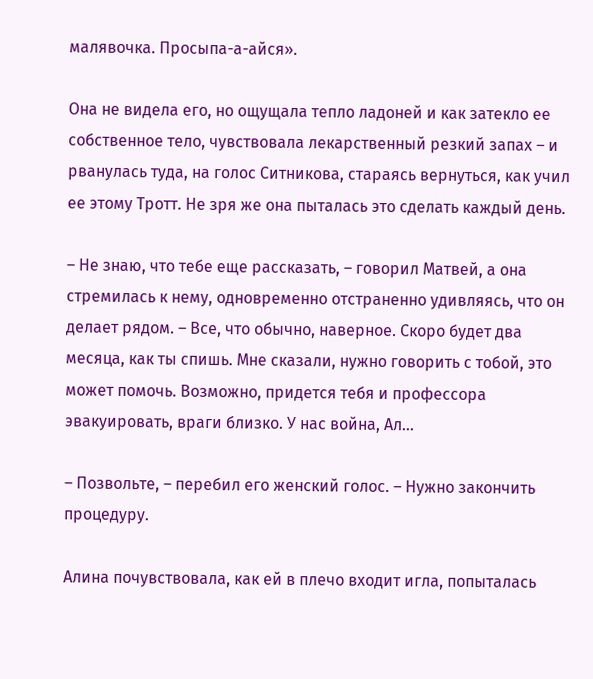малявочка. Просыпа-а-айся».

Она не видела его, но ощущала тепло ладоней и как затекло ее собственное тело, чувствовала лекарственный резкий запах – и рванулась туда, на голос Ситникова, стараясь вернуться, как учил ее этому Тротт. Не зря же она пыталась это сделать каждый день.

– Не знаю, что тебе еще рассказать, – говорил Матвей, а она стремилась к нему, одновременно отстраненно удивляясь, что он делает рядом. – Все, что обычно, наверное. Скоро будет два месяца, как ты спишь. Мне сказали, нужно говорить с тобой, это может помочь. Возможно, придется тебя и профессора эвакуировать, враги близко. У нас война, Ал…

– Позвольте, – перебил его женский голос. – Нужно закончить процедуру.

Алина почувствовала, как ей в плечо входит игла, попыталась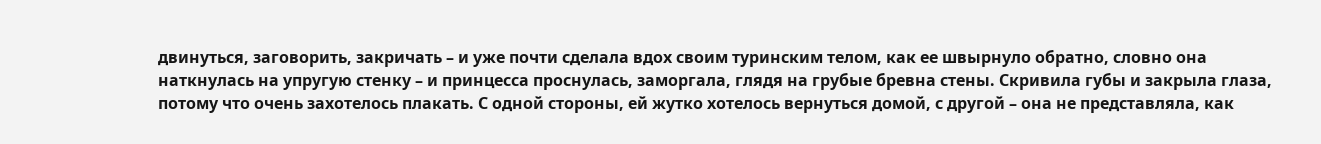двинуться, заговорить, закричать – и уже почти сделала вдох своим туринским телом, как ее швырнуло обратно, словно она наткнулась на упругую стенку – и принцесса проснулась, заморгала, глядя на грубые бревна стены. Скривила губы и закрыла глаза, потому что очень захотелось плакать. С одной стороны, ей жутко хотелось вернуться домой, с другой – она не представляла, как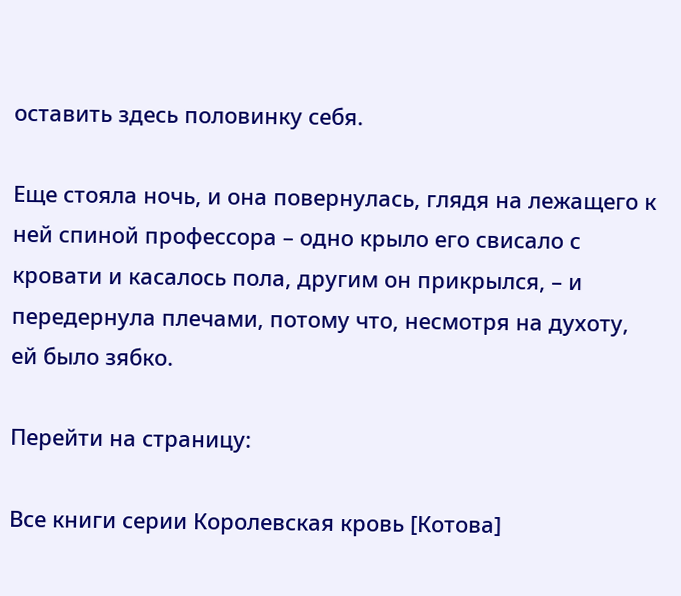оставить здесь половинку себя.

Еще стояла ночь, и она повернулась, глядя на лежащего к ней спиной профессора – одно крыло его свисало с кровати и касалось пола, другим он прикрылся, – и передернула плечами, потому что, несмотря на духоту, ей было зябко.

Перейти на страницу:

Все книги серии Королевская кровь [Котова]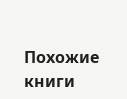Похожие книги